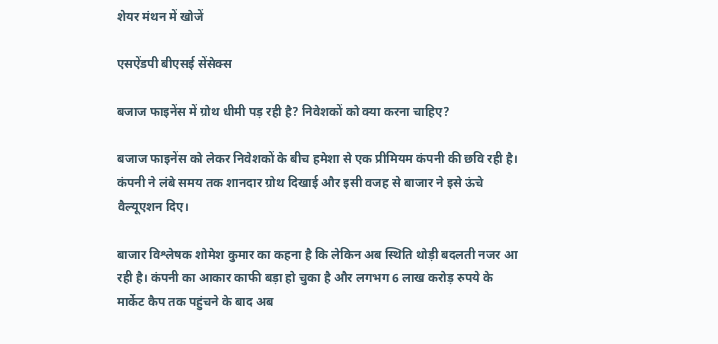शेयर मंथन में खोजें

एसऐंडपी बीएसई सेंसेक्स

बजाज फाइनेंस में ग्रोथ धीमी पड़ रही है? निवेशकों को क्या करना चाहिए?

बजाज फाइनेंस को लेकर निवेशकों के बीच हमेशा से एक प्रीमियम कंपनी की छवि रही है। कंपनी ने लंबे समय तक शानदार ग्रोथ दिखाई और इसी वजह से बाजार ने इसे ऊंचे वैल्यूएशन दिए।

बाजार विश्लेषक शोमेश कुमार का कहना है कि लेकिन अब स्थिति थोड़ी बदलती नजर आ रही है। कंपनी का आकार काफी बड़ा हो चुका है और लगभग 6 लाख करोड़ रुपये के मार्केट कैप तक पहुंचने के बाद अब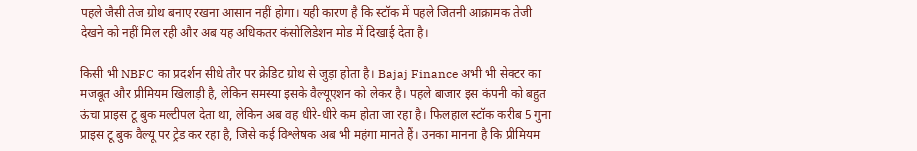पहले जैसी तेज ग्रोथ बनाए रखना आसान नहीं होगा। यही कारण है कि स्टॉक में पहले जितनी आक्रामक तेजी देखने को नहीं मिल रही और अब यह अधिकतर कंसोलिडेशन मोड में दिखाई देता है।

किसी भी NBFC का प्रदर्शन सीधे तौर पर क्रेडिट ग्रोथ से जुड़ा होता है। Bajaj Finance अभी भी सेक्टर का मजबूत और प्रीमियम खिलाड़ी है, लेकिन समस्या इसके वैल्यूएशन को लेकर है। पहले बाजार इस कंपनी को बहुत ऊंचा प्राइस टू बुक मल्टीपल देता था, लेकिन अब वह धीरे-धीरे कम होता जा रहा है। फिलहाल स्टॉक करीब 5 गुना प्राइस टू बुक वैल्यू पर ट्रेड कर रहा है, जिसे कई विश्लेषक अब भी महंगा मानते हैं। उनका मानना है कि प्रीमियम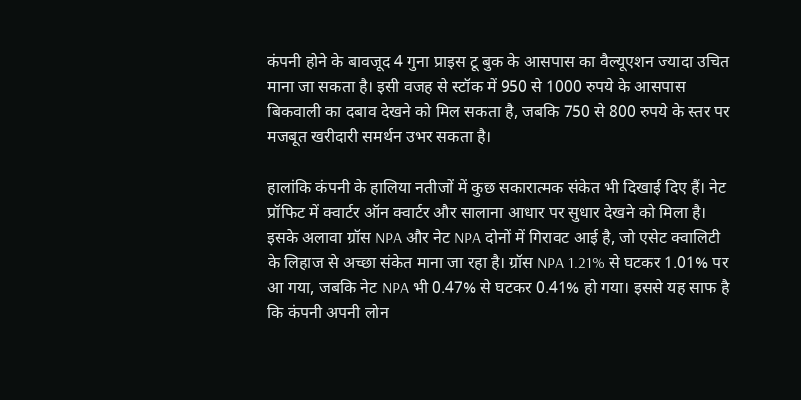कंपनी होने के बावजूद 4 गुना प्राइस टू बुक के आसपास का वैल्यूएशन ज्यादा उचित माना जा सकता है। इसी वजह से स्टॉक में 950 से 1000 रुपये के आसपास बिकवाली का दबाव देखने को मिल सकता है, जबकि 750 से 800 रुपये के स्तर पर मजबूत खरीदारी समर्थन उभर सकता है।

हालांकि कंपनी के हालिया नतीजों में कुछ सकारात्मक संकेत भी दिखाई दिए हैं। नेट प्रॉफिट में क्वार्टर ऑन क्वार्टर और सालाना आधार पर सुधार देखने को मिला है। इसके अलावा ग्रॉस NPA और नेट NPA दोनों में गिरावट आई है, जो एसेट क्वालिटी के लिहाज से अच्छा संकेत माना जा रहा है। ग्रॉस NPA 1.21% से घटकर 1.01% पर आ गया, जबकि नेट NPA भी 0.47% से घटकर 0.41% हो गया। इससे यह साफ है कि कंपनी अपनी लोन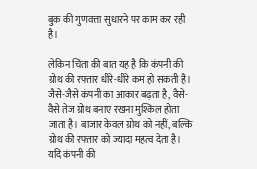बुक की गुणवत्ता सुधारने पर काम कर रही है।

लेकिन चिंता की बात यह है कि कंपनी की ग्रोथ की रफ्तार धीरे-धीरे कम हो सकती है। जैसे-जैसे कंपनी का आकार बढ़ता है, वैसे-वैसे तेज ग्रोथ बनाए रखना मुश्किल होता जाता है। बाजार केवल ग्रोथ को नहीं, बल्कि ग्रोथ की रफ्तार को ज्यादा महत्व देता है। यदि कंपनी की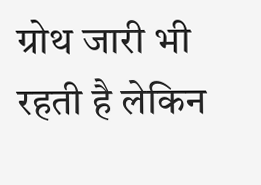ग्रोथ जारी भी रहती है लेकिन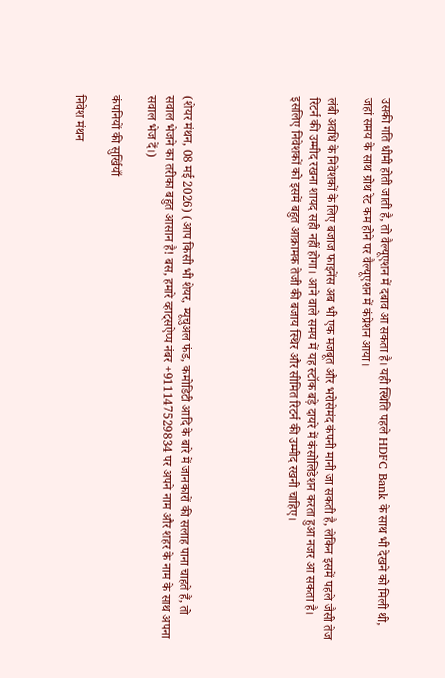उसकी गति धीमी होती जाती है, तो वैल्यूएशन में दबाव आ सकता है। यही स्थिति पहले HDFC Bank के साथ भी देखने को मिली थी, जहां समय के साथ ग्रोथ रेट कम होने पर वैल्यूएशन में कंप्रेशन आया।

लंबी अवधि के निवेशकों के लिए बजाज फाइनेंस अब भी एक मजबूत और भरोसेमंद कंपनी मानी जा सकती है, लेकिन इसमें पहले जैसी तेज रिटर्न की उम्मीद रखना शायद सही नहीं होगा। आने वाले समय में यह स्टॉक बड़े दायरे में कंसोलिडेशन करता हुआ नजर आ सकता है। इसलिए निवेशकों को इसमें बहुत आक्रामक तेजी की बजाय स्थिर और सीमित रिटर्न की उम्मीद रखनी चाहिए।





(शेयर मंथन, 08 मई 2026) (आप किसी भी शेयर, म्यूचुअल फंड, कमोडिटी आदि के बारे में जानकारों की सलाह पाना चाहते हैं, तो सवाल भेजने का तरीका बहुत आसान है! बस, हमारे व्हाट्सऐप्प नंबर +911147529834 पर अपने नाम और शहर के नाम के साथ अपना सवाल भेज दें।)

कंपनियों की सुर्खियाँ

निवेश मंथन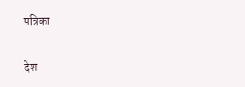पत्रिका

देश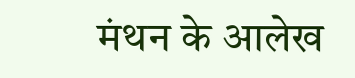मंथन के आलेख